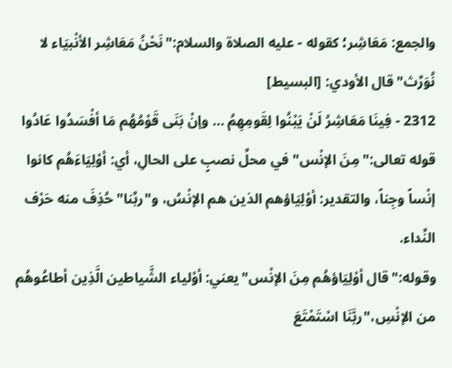والجمع: مَعَاشِر؛ كقوله - عليه الصلاة والسلام:"نَحْنُ مَعَاشِر الأنْبيَاء لا نُوَرِّث"قال الأودي: [البسيط]
2312 - فِينَا مَعَاشِرُ لَنْ يَبْنُوا لِقَومِهِمُ ... وإنْ بَنَى قَوْمُهُم مَا أفْسَدُوا عَادُوا
قوله تعالى:"مِنَ الإنْس"في محلِّ نصبٍ على الحالِ، أي: أوْلِيَاءَهُم كانوا إنْساً وجِناً، والتقدير: أوْلِيَاؤهم الذين هم الإنْسُ، و"ربِّنا"حُذِفَ منه حَرْف النِّداء.
وقوله:"قال أوْلِيَاؤهُم مِنَ الإنْس"يعني: أوْلياء الشَّياطين الَّذِين أطاعُوهُم من الإنْسِ،"ربَّنَا اسْتَمْتَعَ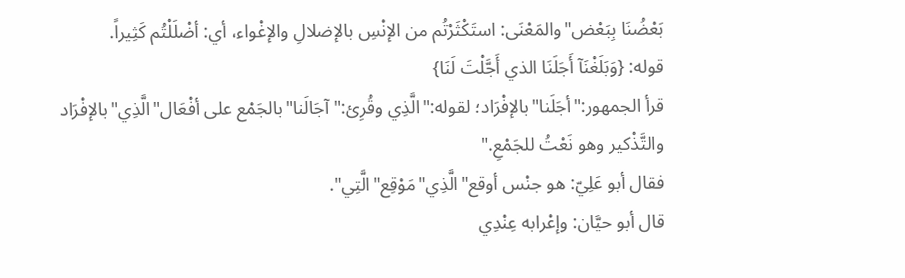بَعْضُنَا بِبَعْض"والمَعْنَى: استَكْثَرْتُم من الإنْسِ بالإضلالِ والإغْواء، أي: أضْلَلْتُم كَثِيراً.
قوله: {وَبَلَغْنَآ أَجَلَنَا الذي أَجَّلْتَ لَنَا}
قرأ الجمهور:"أجَلَنا"بالإفْرَاد؛ لقوله:"الَّذِي وقُرِئ:"آجَالَنا"بالجَمْع على أفْعَال"الَّذِي"بالإفْرَاد والتَّذْكير وهو نَعْتُ للجَمْعِ."
فقال أبو عَلِيّ: هو جنْس أوقع"الَّذِي"مَوْقِع"الَّتِي".
قال أبو حيَّان: وإعْرابه عِنْدِي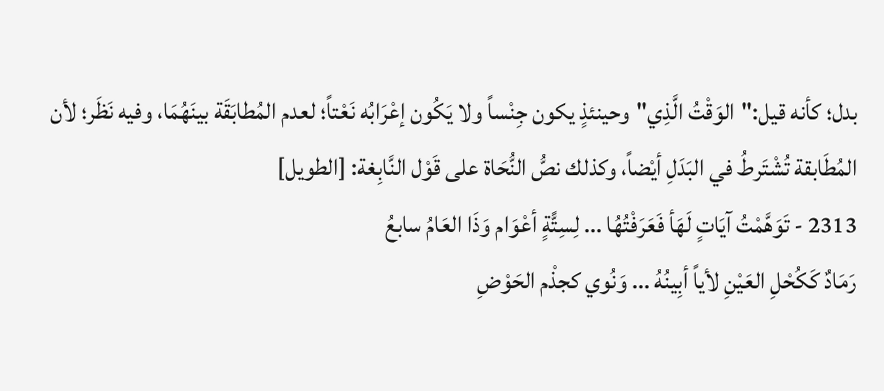بدل؛ كأنه قيل:"الوَقْتُ الَّذِي"وحينئذٍ يكون جِنْساً ولا يَكُون إعْرَابُه نَعْتاً؛ لعدم المُطابَقَة بينَهُمَا، وفيه نَظَر؛ لأن المُطَابقة تُشْتَرطُ في البَدَلِ أيْضاً، وكذلك نصُّ النُّحَاة على قَوْل النَّابِغة: [الطويل]
2313 - تَوَهَّمْتُ آيَاتٍ لَهَأ فَعَرَفْتُهُا ... لِسِتًّةٍ أعْوَام وَذَا العَامُ سابعُ
رَمَادٌ كَكُحْلِ العَيْنِ لأياً أبِينُهُ ... وَنُوي كجذْم الحَوْضِ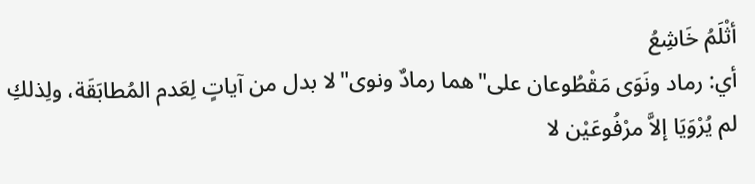أثْلَمُ خَاشِعُ
أي: رماد ونَوَى مَقْطُوعان على"هما رمادٌ ونوى"لا بدل من آياتٍ لِعَدم المُطابَقَة، ولِذلكِ لم يُرْوَيَا إلاَّ مرْفُوعَيْن لا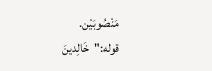مَنْصُوبَيْن.
قوله:"خَالِدينَ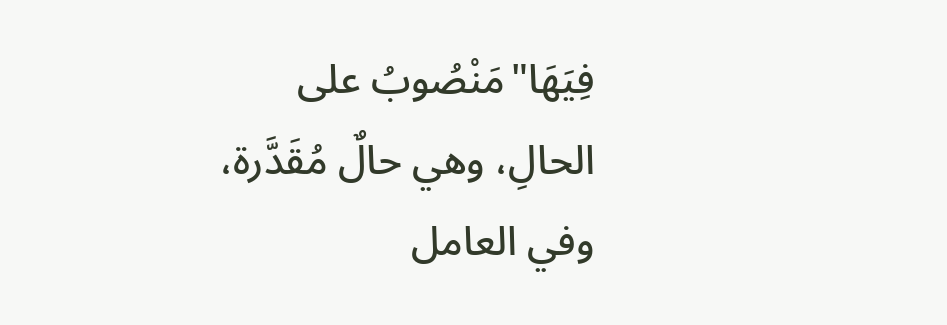فِيَهَا"مَنْصُوبُ على الحالِ، وهي حالٌ مُقَدَّرة، وفي العامل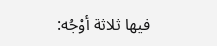فيها ثلاثة أوْجُه: